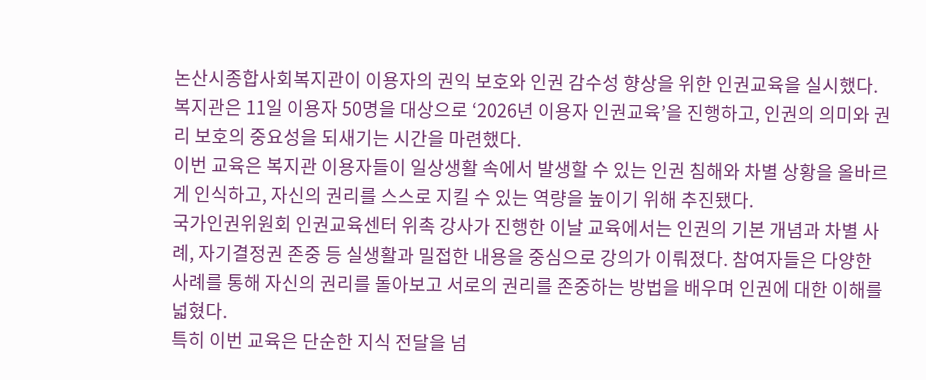논산시종합사회복지관이 이용자의 권익 보호와 인권 감수성 향상을 위한 인권교육을 실시했다.
복지관은 11일 이용자 50명을 대상으로 ‘2026년 이용자 인권교육’을 진행하고, 인권의 의미와 권리 보호의 중요성을 되새기는 시간을 마련했다.
이번 교육은 복지관 이용자들이 일상생활 속에서 발생할 수 있는 인권 침해와 차별 상황을 올바르게 인식하고, 자신의 권리를 스스로 지킬 수 있는 역량을 높이기 위해 추진됐다.
국가인권위원회 인권교육센터 위촉 강사가 진행한 이날 교육에서는 인권의 기본 개념과 차별 사례, 자기결정권 존중 등 실생활과 밀접한 내용을 중심으로 강의가 이뤄졌다. 참여자들은 다양한 사례를 통해 자신의 권리를 돌아보고 서로의 권리를 존중하는 방법을 배우며 인권에 대한 이해를 넓혔다.
특히 이번 교육은 단순한 지식 전달을 넘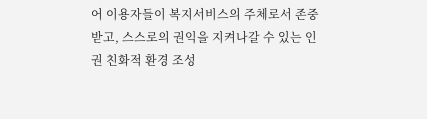어 이용자들이 복지서비스의 주체로서 존중받고, 스스로의 권익을 지켜나갈 수 있는 인권 친화적 환경 조성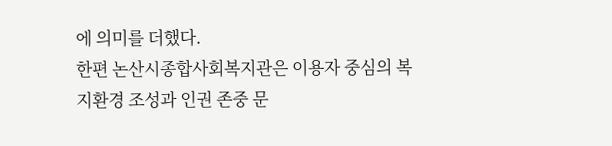에 의미를 더했다.
한편 논산시종합사회복지관은 이용자 중심의 복지환경 조성과 인권 존중 문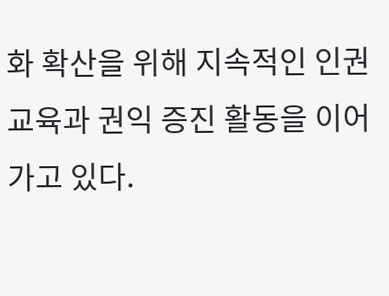화 확산을 위해 지속적인 인권교육과 권익 증진 활동을 이어가고 있다.